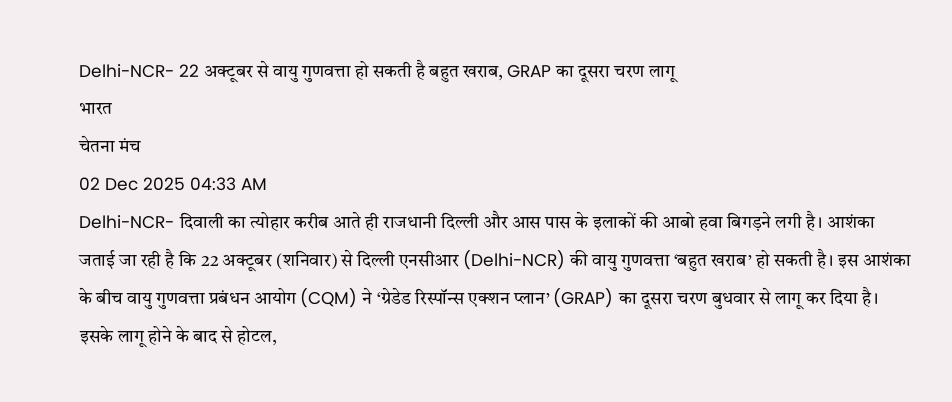Delhi-NCR- 22 अक्टूबर से वायु गुणवत्ता हो सकती है बहुत खराब, GRAP का दूसरा चरण लागू
भारत
चेतना मंच
02 Dec 2025 04:33 AM
Delhi-NCR- दिवाली का त्योहार करीब आते ही राजधानी दिल्ली और आस पास के इलाकों की आबो हवा बिगड़ने लगी है। आशंका जताई जा रही है कि 22 अक्टूबर (शनिवार) से दिल्ली एनसीआर (Delhi-NCR) की वायु गुणवत्ता ‘बहुत खराब’ हो सकती है। इस आशंका के बीच वायु गुणवत्ता प्रबंधन आयोग (CQM) ने ‘ग्रेडेड रिस्पॉन्स एक्शन प्लान’ (GRAP) का दूसरा चरण बुधवार से लागू कर दिया है। इसके लागू होने के बाद से होटल,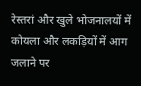रेस्तरां और खुले भोजनालयों में कोयला और लकड़ियों में आग जलाने पर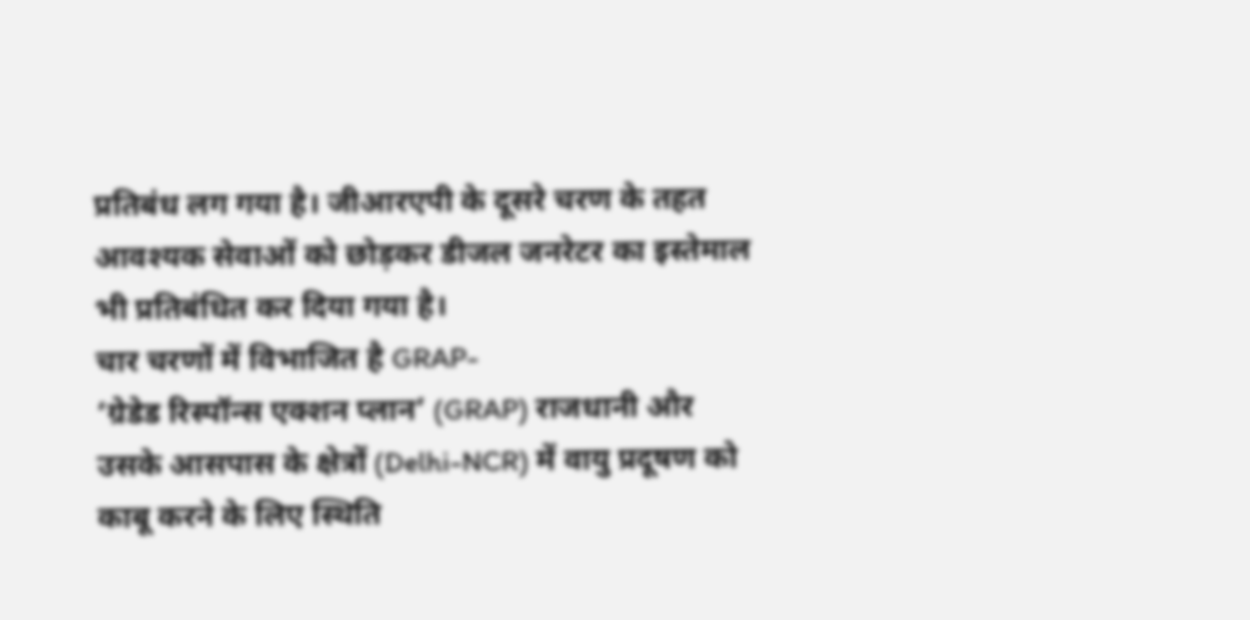प्रतिबंध लग गया है। जीआरएपी के दूसरे चरण के तहत आवश्यक सेवाओं को छोड़कर डीजल जनरेटर का इस्तेमाल भी प्रतिबंधित कर दिया गया है।
चार चरणों में विभाजित है GRAP-
‘ग्रेडेड रिस्पॉन्स एक्शन प्लान’ (GRAP) राजधानी और उसके आसपास के क्षेत्रों (Delhi-NCR) में वायु प्रदूषण को काबू करने के लिए स्थिति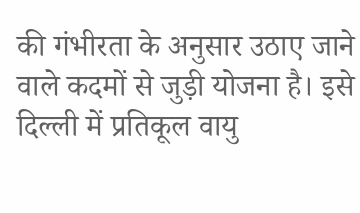की गंभीरता के अनुसार उठाए जाने वाले कदमों से जुड़ी योजना है। इसे दिल्ली में प्रतिकूल वायु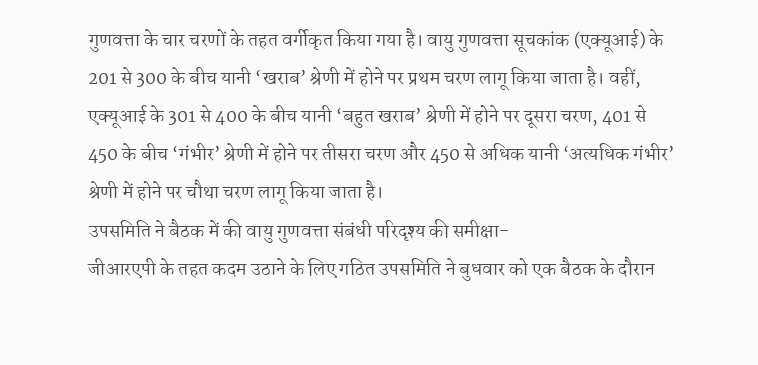गुणवत्ता के चार चरणों के तहत वर्गीकृत किया गया है। वायु गुणवत्ता सूचकांक (एक्यूआई) के 201 से 300 के बीच यानी ‘खराब’ श्रेणी में होने पर प्रथम चरण लागू किया जाता है। वहीं, एक्यूआई के 301 से 400 के बीच यानी ‘बहुत खराब’ श्रेणी में होने पर दूसरा चरण, 401 से 450 के बीच ‘गंभीर’ श्रेणी में होने पर तीसरा चरण और 450 से अधिक यानी ‘अत्यधिक गंभीर’ श्रेणी में होने पर चौथा चरण लागू किया जाता है।
उपसमिति ने बैठक में की वायु गुणवत्ता संबंधी परिदृश्य की समीक्षा-
जीआरएपी के तहत कदम उठाने के लिए गठित उपसमिति ने बुधवार को एक बैठक के दौरान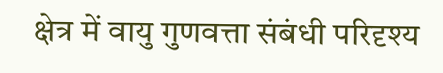क्षेत्र में वायु गुणवत्ता संबंधी परिदृश्य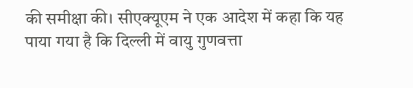की समीक्षा की। सीएक्यूएम ने एक आदेश में कहा कि यह पाया गया है कि दिल्ली में वायु गुणवत्ता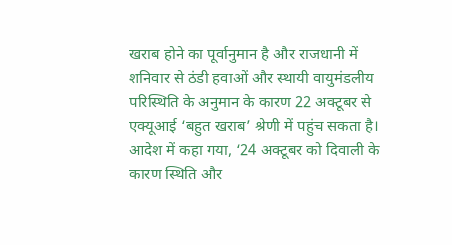खराब होने का पूर्वानुमान है और राजधानी में शनिवार से ठंडी हवाओं और स्थायी वायुमंडलीय परिस्थिति के अनुमान के कारण 22 अक्टूबर से एक्यूआई ‘बहुत खराब’ श्रेणी में पहुंच सकता है। आदेश में कहा गया, ‘24 अक्टूबर को दिवाली के कारण स्थिति और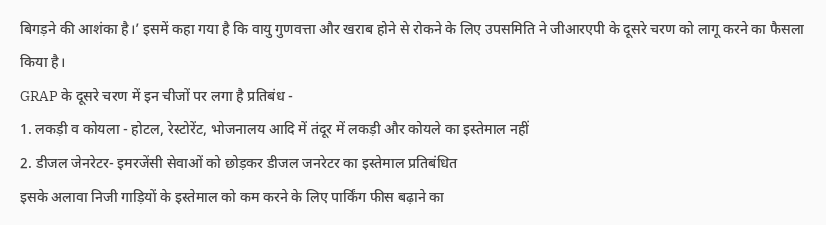बिगड़ने की आशंका है।’ इसमें कहा गया है कि वायु गुणवत्ता और खराब होने से रोकने के लिए उपसमिति ने जीआरएपी के दूसरे चरण को लागू करने का फैसला किया है।
GRAP के दूसरे चरण में इन चीजों पर लगा है प्रतिबंध -
1. लकड़ी व कोयला - होटल, रेस्टोरेंट, भोजनालय आदि में तंदूर में लकड़ी और कोयले का इस्तेमाल नहीं
2. डीजल जेनरेटर- इमरजेंसी सेवाओं को छोड़कर डीजल जनरेटर का इस्तेमाल प्रतिबंधित
इसके अलावा निजी गाड़ियों के इस्तेमाल को कम करने के लिए पार्किंग फीस बढ़ाने का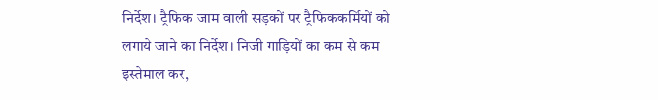निर्देश। ट्रैफिक जाम वाली सड़कों पर ट्रैफिककर्मियों को लगाये जाने का निर्देश। निजी गाड़ियों का कम से कम इस्तेमाल कर,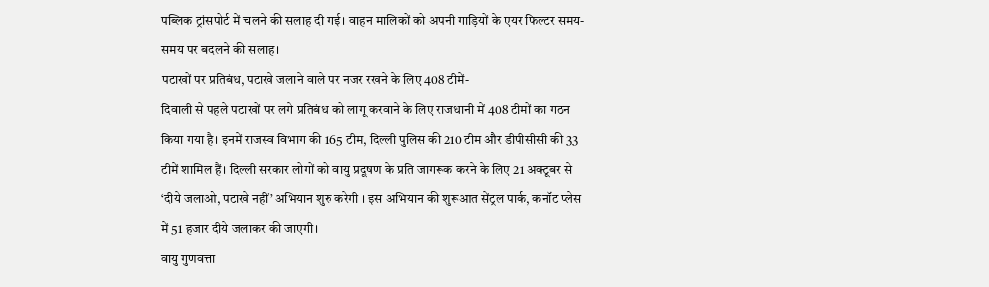पब्लिक ट्रांसपोर्ट में चलने की सलाह दी गई। वाहन मालिकों को अपनी गाड़ियों के एयर फिल्टर समय-समय पर बदलने की सलाह।
पटाखों पर प्रतिबंध, पटाखे जलाने वाले पर नजर रखने के लिए 408 टीमें-
दिवाली से पहले पटाखों पर लगे प्रतिबंध को लागू करवाने के लिए राजधानी में 408 टीमों का गठन किया गया है। इनमें राजस्व विभाग की 165 टीम, दिल्ली पुलिस की 210 टीम और डीपीसीसी की 33 टीमें शामिल हैं। दिल्ली सरकार लोगों को वायु प्रदूषण के प्रति जागरूक करने के लिए 21 अक्टूबर से ‘दीये जलाओ, पटाखे नहीं’ अभियान शुरु करेगी । इस अभियान की शुरूआत सेंट्रल पार्क, कनॉट प्लेस में 51 हजार दीये जलाकर की जाएगी।
वायु गुणवत्ता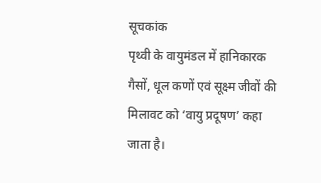सूचकांक
पृथ्वी के वायुमंडल में हानिकारक गैसों, धूल कणों एवं सूक्ष्म जीवों की मिलावट को ‘वायु प्रदूषण’ कहा जाता है।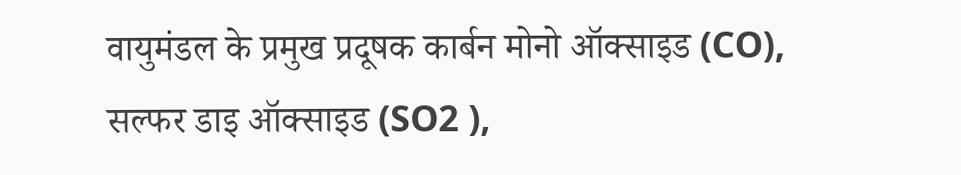वायुमंडल के प्रमुख प्रदूषक कार्बन मोनो ऑक्साइड (CO), सल्फर डाइ ऑक्साइड (SO2 ),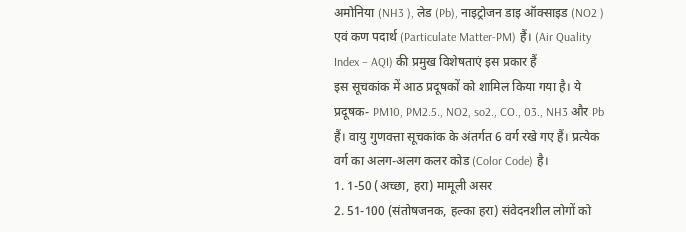अमोनिया (NH3 ), लेड (Pb), नाइट्रोजन डाइ ऑक्साइड (NO2 ) एवं कण पदार्थ (Particulate Matter-PM) हैं। (Air Quality Index – AQI) की प्रमुख विशेषताएं इस प्रकार हैं
इस सूचकांक में आठ प्रदूषकों को शामिल किया गया है। ये प्रदूषक- PM10, PM2.5., NO2, so2., CO., 03., NH3 और Pb हैं। वायु गुणवत्ता सूचकांक के अंतर्गत 6 वर्ग रखे गए हैं। प्रत्येक वर्ग का अलग-अलग कलर कोड (Color Code) है।
1. 1-50 (अच्छा, हरा) मामूली असर
2. 51-100 (संतोषजनक, हल्का हरा) संवेदनशील लोगों को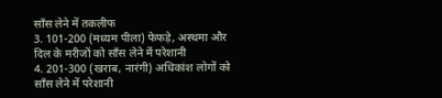साँस लेने में तकलीफ
3. 101-200 (मध्यम पीला) फेफड़े, अस्थमा और दिल के मरीजों को साँस लेने में परेशानी
4. 201-300 (खराब, नारंगी) अधिकांश लोगों को साँस लेने में परेशानी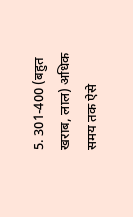5. 301-400 (बहुत खराब, लाल) अधिक समय तक ऐसे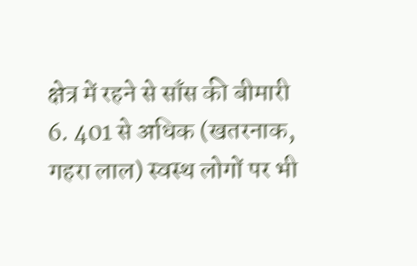क्षेत्र में रहने से साँस की बीमारी
6. 401 से अधिक (खतरनाक, गहरा लाल) स्वस्थ लोगों पर भी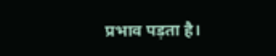प्रभाव पड़ता है।